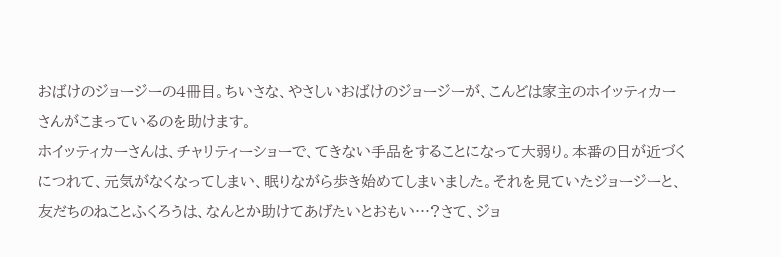おばけのジョージーの4冊目。ちいさな、やさしいおばけのジョージーが、こんどは家主のホイッティカーさんがこまっているのを助けます。
ホイッティカーさんは、チャリティーショーで、てきない手品をすることになって大弱り。本番の日が近づくにつれて、元気がなくなってしまい、眠りながら歩き始めてしまいました。それを見ていたジョージーと、友だちのねことふくろうは、なんとか助けてあげたいとおもい…?さて、ジョ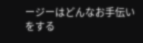ージーはどんなお手伝いをする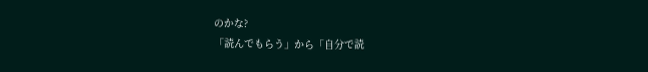のかな?
「読んでもらう」から「自分で読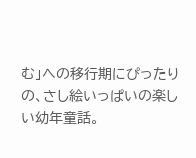む」への移行期にぴったりの、さし絵いっぱいの楽しい幼年童話。